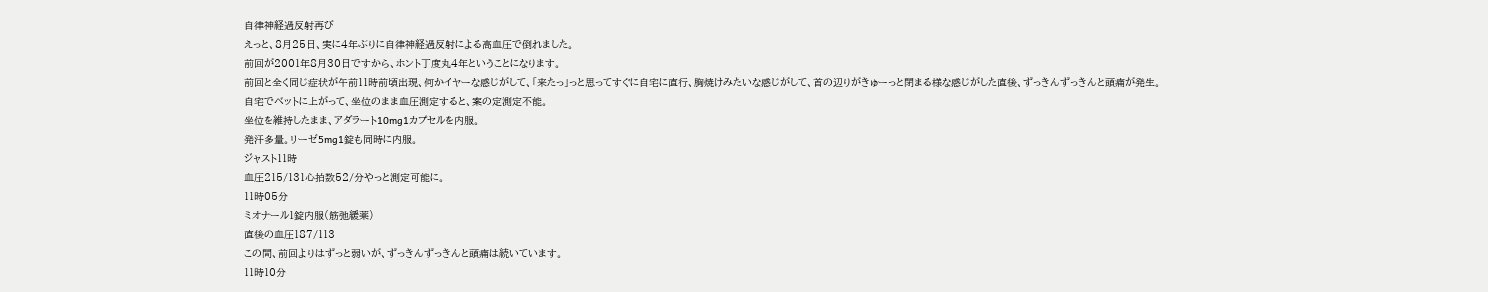自律神経過反射再び
えっと、8月25日、実に4年ぶりに自律神経過反射による高血圧で倒れました。
前回が2001年8月30日ですから、ホント丁度丸4年ということになります。
前回と全く同じ症状が午前11時前頃出現、何かイヤーな感じがして、「来たっ」っと思ってすぐに自宅に直行、胸焼けみたいな感じがして、首の辺りがきゅーっと閉まる様な感じがした直後、ずっきんずっきんと頭痛が発生。
自宅でベットに上がって、坐位のまま血圧測定すると、案の定測定不能。
坐位を維持したまま、アダラート10mg1カプセルを内服。
発汗多量。リーゼ5mg1錠も同時に内服。
ジャスト11時
血圧215/131心拍数52/分やっと測定可能に。
11時05分
ミオナール1錠内服(筋弛緩薬)
直後の血圧187/113
この間、前回よりはずっと弱いが、ずっきんずっきんと頭痛は続いています。
11時10分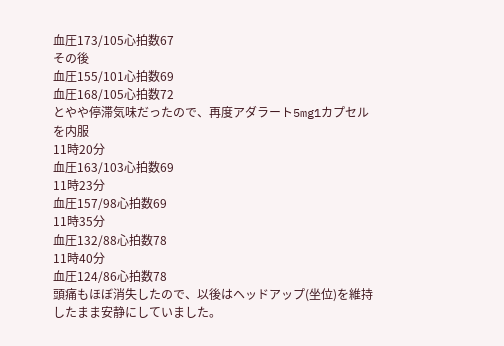血圧173/105心拍数67
その後
血圧155/101心拍数69
血圧168/105心拍数72
とやや停滞気味だったので、再度アダラート5mg1カプセルを内服
11時20分
血圧163/103心拍数69
11時23分
血圧157/98心拍数69
11時35分
血圧132/88心拍数78
11時40分
血圧124/86心拍数78
頭痛もほぼ消失したので、以後はヘッドアップ(坐位)を維持したまま安静にしていました。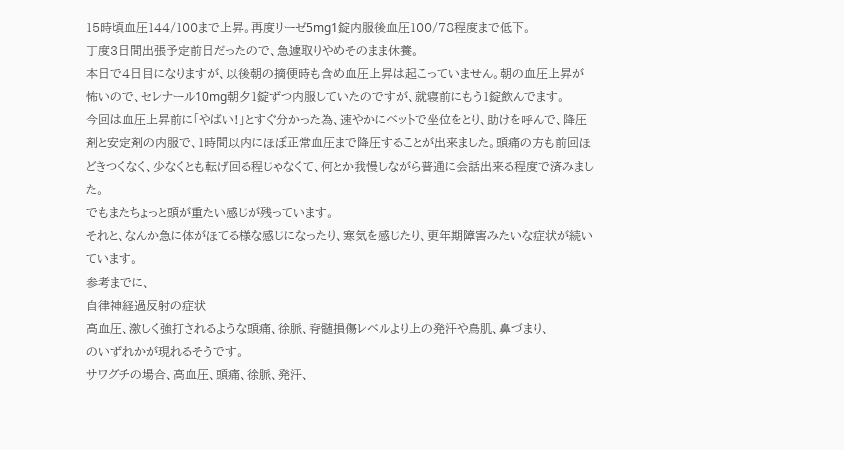15時頃血圧144/100まで上昇。再度リーゼ5mg1錠内服後血圧100/78程度まで低下。
丁度3日間出張予定前日だったので、急遽取りやめそのまま休養。
本日で4日目になりますが、以後朝の摘便時も含め血圧上昇は起こっていません。朝の血圧上昇が怖いので、セレナール10mg朝夕1錠ずつ内服していたのですが、就寝前にもう1錠飲んでます。
今回は血圧上昇前に「やばい!」とすぐ分かった為、速やかにベットで坐位をとり、助けを呼んで、降圧剤と安定剤の内服で、1時間以内にほぼ正常血圧まで降圧することが出来ました。頭痛の方も前回ほどきつくなく、少なくとも転げ回る程じゃなくて、何とか我慢しながら普通に会話出来る程度で済みました。
でもまたちょっと頭が重たい感じが残っています。
それと、なんか急に体がほてる様な感じになったり、寒気を感じたり、更年期障害みたいな症状が続いています。
参考までに、
自律神経過反射の症状
高血圧、激しく強打されるような頭痛、徐脈、脊髄損傷レベルより上の発汗や鳥肌、鼻づまり、
のいずれかが現れるそうです。
サワグチの場合、高血圧、頭痛、徐脈、発汗、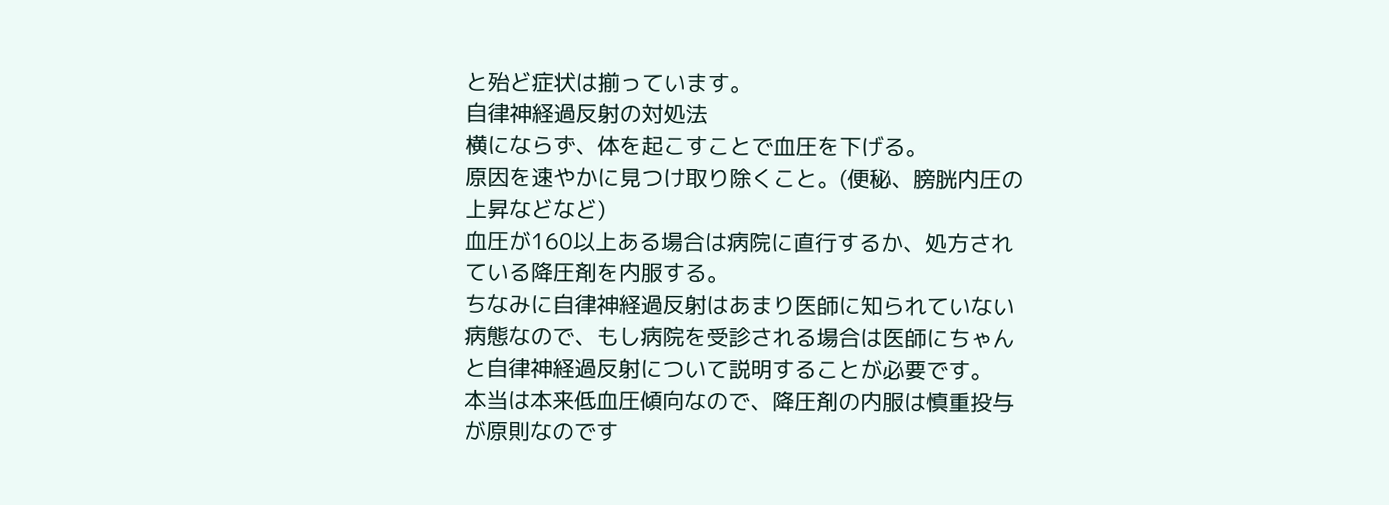と殆ど症状は揃っています。
自律神経過反射の対処法
横にならず、体を起こすことで血圧を下げる。
原因を速やかに見つけ取り除くこと。(便秘、膀胱内圧の上昇などなど)
血圧が160以上ある場合は病院に直行するか、処方されている降圧剤を内服する。
ちなみに自律神経過反射はあまり医師に知られていない病態なので、もし病院を受診される場合は医師にちゃんと自律神経過反射について説明することが必要です。
本当は本来低血圧傾向なので、降圧剤の内服は慎重投与が原則なのです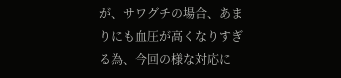が、サワグチの場合、あまりにも血圧が高くなりすぎる為、今回の様な対応に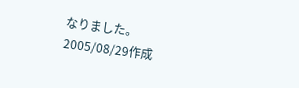なりました。
2005/08/29作成